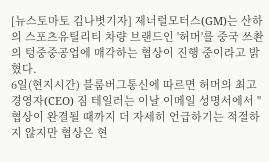[뉴스토마토 김나볏기자] 제너럴모터스(GM)는 산하의 스포츠유틸리티 차량 브랜드인 '허머'를 중국 쓰촨의 텅중중공업에 매각하는 협상이 진행 중이라고 밝혔다.
6일(현지시간) 블룸버그통신에 따르면 허머의 최고경영자(CEO) 짐 테일러는 이날 이메일 성명서에서 "협상이 완결될 때까지 더 자세히 언급하기는 적절하지 않지만 협상은 현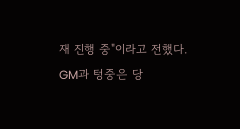재 진행 중"이라고 전했다.
GM과 텅중은 당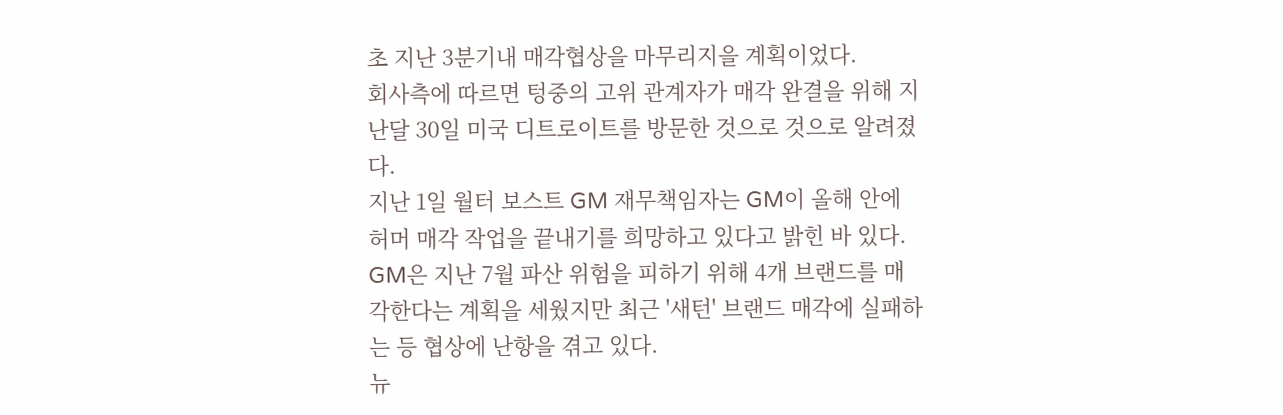초 지난 3분기내 매각협상을 마무리지을 계획이었다.
회사측에 따르면 텅중의 고위 관계자가 매각 완결을 위해 지난달 30일 미국 디트로이트를 방문한 것으로 것으로 알려졌다.
지난 1일 월터 보스트 GM 재무책임자는 GM이 올해 안에 허머 매각 작업을 끝내기를 희망하고 있다고 밝힌 바 있다.
GM은 지난 7월 파산 위험을 피하기 위해 4개 브랜드를 매각한다는 계획을 세웠지만 최근 '새턴' 브랜드 매각에 실패하는 등 협상에 난항을 겪고 있다.
뉴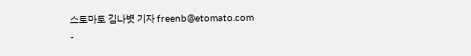스토마토 김나볏 기자 freenb@etomato.com
-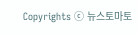Copyrights ⓒ 뉴스토마토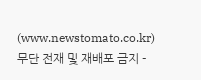(www.newstomato.co.kr) 무단 전재 및 재배포 금지 -